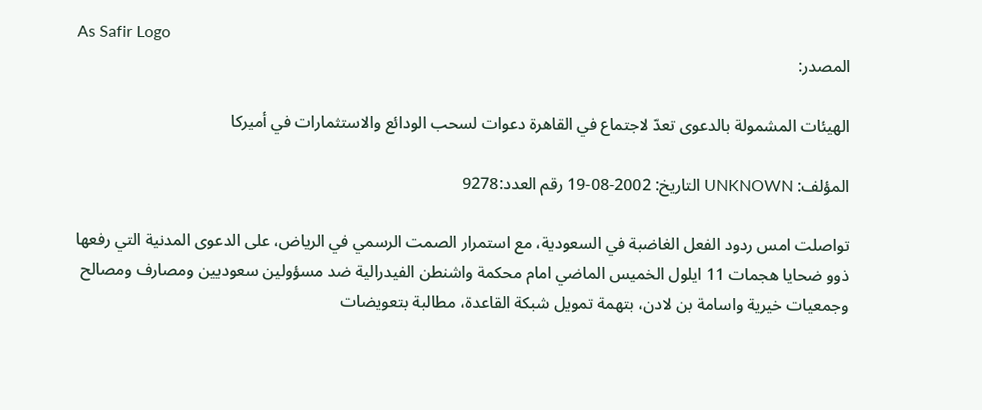As Safir Logo
المصدر:

الهيئات المشمولة بالدعوى تعدّ لاجتماع في القاهرة دعوات لسحب الودائع والاستثمارات في أميركا

المؤلف: UNKNOWN التاريخ: 2002-08-19 رقم العدد:9278

تواصلت امس ردود الفعل الغاضبة في السعودية، مع استمرار الصمت الرسمي في الرياض، على الدعوى المدنية التي رفعها ذوو ضحايا هجمات 11 ايلول الخميس الماضي امام محكمة واشنطن الفيدرالية ضد مسؤولين سعوديين ومصارف ومصالح وجمعيات خيرية واسامة بن لادن، بتهمة تمويل شبكة القاعدة، مطالبة بتعويضات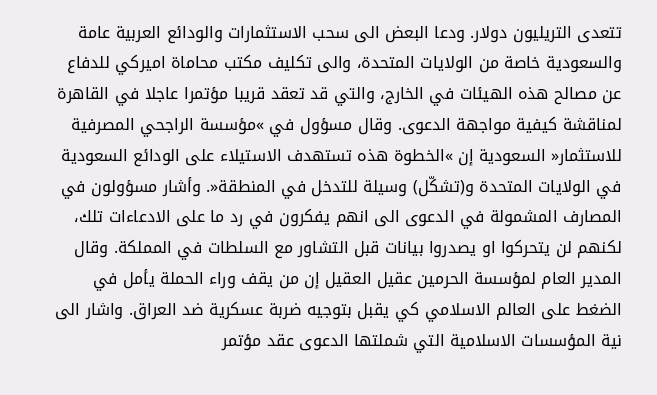تتعدى التريليون دولار. ودعا البعض الى سحب الاستثمارات والودائع العربية عامة والسعودية خاصة من الولايات المتحدة، والى تكليف مكتب محاماة اميركي للدفاع عن مصالح هذه الهيئات في الخارج، والتي قد تعقد قريبا مؤتمرا عاجلا في القاهرة لمناقشة كيفية مواجهة الدعوى. وقال مسؤول في »مؤسسة الراجحي المصرفية للاستثمار« السعودية إن »الخطوة هذه تستهدف الاستيلاء على الودائع السعودية في الولايات المتحدة و(تشكّل) وسيلة للتدخل في المنطقة«. وأشار مسؤولون في المصارف المشمولة في الدعوى الى انهم يفكرون في رد ما على الادعاءات تلك، لكنهم لن يتحركوا او يصدروا بيانات قبل التشاور مع السلطات في المملكة. وقال المدير العام لمؤسسة الحرمين عقيل العقيل إن من يقف وراء الحملة يأمل في الضغط على العالم الاسلامي كي يقبل بتوجيه ضربة عسكرية ضد العراق. واشار الى نية المؤسسات الاسلامية التي شملتها الدعوى عقد مؤتمر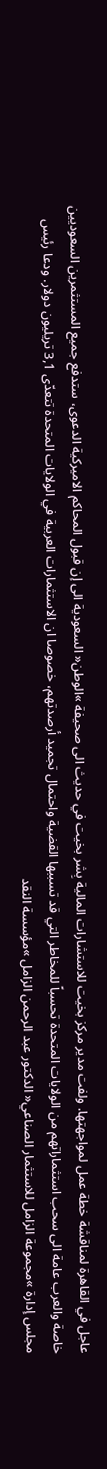عاجل في القاهرة لمناقشة خطة عمل لمواجهتها. ولفت مدير مركز بخيت للاستشارات المالية بِشر بخيت في حديث الى صحيفة »الوطن« السعودية الى إن قبول المحاكم الاميركية الدعوى، ستدفع جميع المستثمرين السعوديين خاصة والعرب عامة الى سحب استثماراتهم من الولايات المتحدة تحسباً للمخاطر التي قد تسببها القضية واحتمال تجميد أرصدتهم، خصوصا ان الاستثمارات العربية في الولايات المتحدة تتعدّى 3,1 تريليون دولار. ودعا رئيس مجلس إدارة »مجموعة الزامل للاستثمار الصناعي« الدكتور عبد الرحمن الزامل »مؤسسة النقد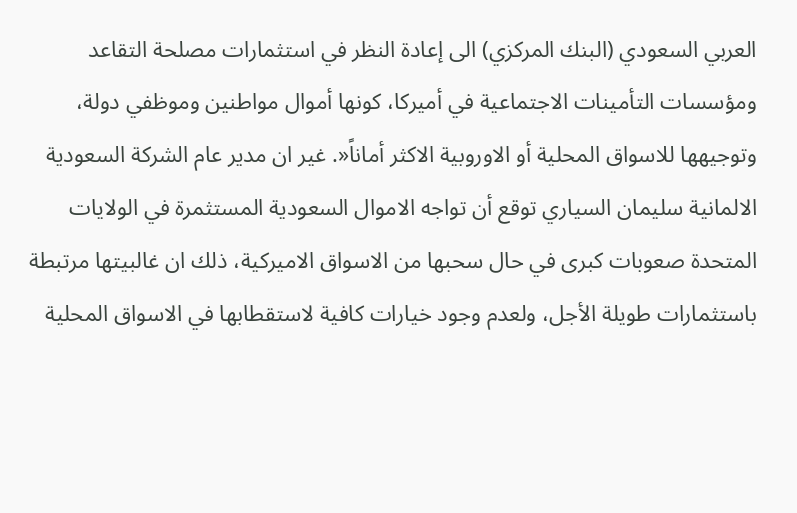العربي السعودي (البنك المركزي) الى إعادة النظر في استثمارات مصلحة التقاعد ومؤسسات التأمينات الاجتماعية في أميركا، كونها أموال مواطنين وموظفي دولة، وتوجيهها للاسواق المحلية أو الاوروبية الاكثر أماناً«. غير ان مدير عام الشركة السعودية الالمانية سليمان السياري توقع أن تواجه الاموال السعودية المستثمرة في الولايات المتحدة صعوبات كبرى في حال سحبها من الاسواق الاميركية، ذلك ان غالبيتها مرتبطة باستثمارات طويلة الأجل، ولعدم وجود خيارات كافية لاستقطابها في الاسواق المحلية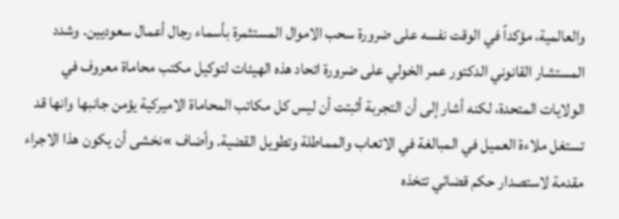والعالمية، مؤكداً في الوقت نفسه على ضرورة سحب الاموال المستثمرة بأسماء رجال أعمال سعوديين. وشدد المستشار القانوني الدكتور عمر الخولي على ضرورة اتحاد هذه الهيئات لتوكيل مكتب محاماة معروف في الولايات المتحدة، لكنه أشار إلى أن التجربة أثبتت أن ليس كل مكاتب المحاماة الاميركية يؤمن جانبها وانها قد تستغل ملاءة العميل في المبالغة في الاتعاب والمماطلة وتطويل القضية. وأضاف »نخشى أن يكون هذا الاجراء مقدمة لاستصدار حكم قضائي تتخذه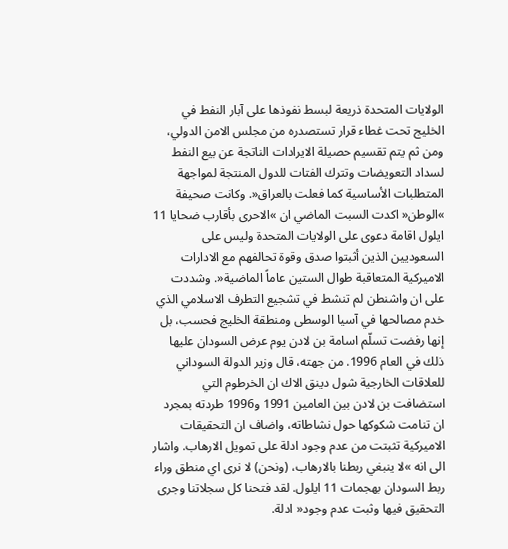الولايات المتحدة ذريعة لبسط نفوذها على آبار النفط في الخليج تحت غطاء قرار تستصدره من مجلس الامن الدولي، ومن ثم يتم تقسيم حصيلة الايرادات الناتجة عن بيع النفط لسداد التعويضات وتترك الفتات للدول المنتجة لمواجهة المتطلبات الأساسية كما فعلت بالعراق«. وكانت صحيفة »الوطن« اكدت السبت الماضي ان »الاحرى بأقارب ضحايا 11 ايلول اقامة دعوى على الولايات المتحدة وليس على السعوديين الذين أثبتوا صدق وقوة تحالفهم مع الادارات الاميركية المتعاقبة طوال الستين عاماً الماضية«. وشددت على ان واشنطن لم تنشط في تشجيع التطرف الاسلامي الذي خدم مصالحها في آسيا الوسطى ومنطقة الخليج فحسب، بل إنها رفضت تسلّم اسامة بن لادن يوم عرض السودان عليها ذلك في العام 1996. من جهته، قال وزير الدولة السوداني للعلاقات الخارجية شول دينق الاك ان الخرطوم التي استضافت بن لادن بين العامين 1991 و1996 طردته بمجرد ان تنامت شكوكها حول نشاطاته، واضاف ان التحقيقات الاميركية تثبتت من عدم وجود ادلة على تمويل الارهاب. واشار الى انه »لا ينبغي ربطنا بالارهاب، (ونحن) لا نرى اي منطق وراء ربط السودان بهجمات 11 ايلول. لقد فتحنا كل سجلاتنا وجرى التحقيق فيها وثبت عدم وجود« ادلة.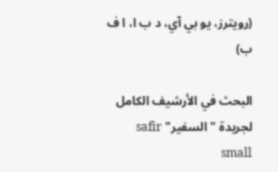(رويترز، يو بي آي، د ب ا، ا ف ب)

البحث في الأرشيف الكامل لجريدة "السفير" safir small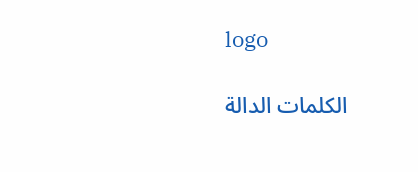logo

الكلمات الدالة